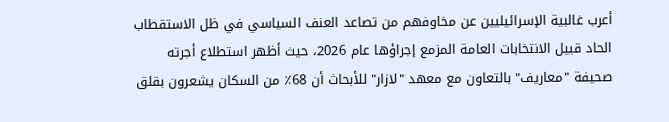أعرب غالبية الإسرائيليين عن مخاوفهم من تصاعد العنف السياسي في ظل الاستقطاب الحاد قبيل الانتخابات العامة المزمع إجراؤها عام 2026، حيث أظهر استطلاع أجرته صحيفة "معاريف" بالتعاون مع معهد "لازار" للأبحاث أن 68٪ من السكان يشعرون بقلق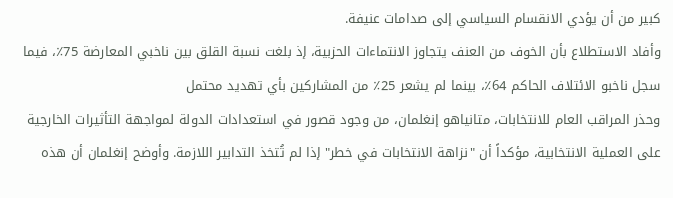كبير من أن يؤدي الانقسام السياسي إلى صدامات عنيفة.
وأفاد الاستطلاع بأن الخوف من العنف يتجاوز الانتماءات الحزبية، إذ بلغت نسبة القلق بين ناخبي المعارضة 75٪، فيما سجل ناخبو الائتلاف الحاكم 64٪، بينما لم يشعر 25٪ من المشاركين بأي تهديد محتمل
وحذر المراقب العام للانتخابات، متانياهو إنغلمان، من وجود قصور في استعدادات الدولة لمواجهة التأثيرات الخارجية على العملية الانتخابية، مؤكداً أن "نزاهة الانتخابات في خطر" إذا لم تُتخذ التدابير اللازمة. وأوضح إنغلمان أن هذه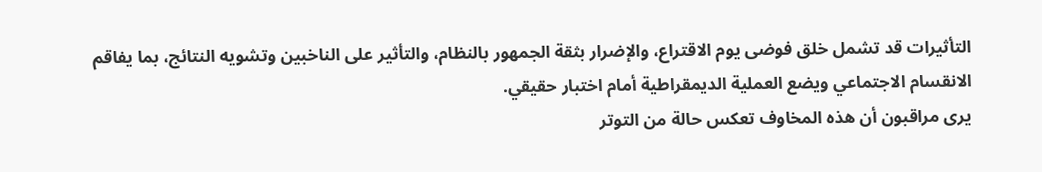التأثيرات قد تشمل خلق فوضى يوم الاقتراع، والإضرار بثقة الجمهور بالنظام، والتأثير على الناخبين وتشويه النتائج، بما يفاقم الانقسام الاجتماعي ويضع العملية الديمقراطية أمام اختبار حقيقي.
يرى مراقبون أن هذه المخاوف تعكس حالة من التوتر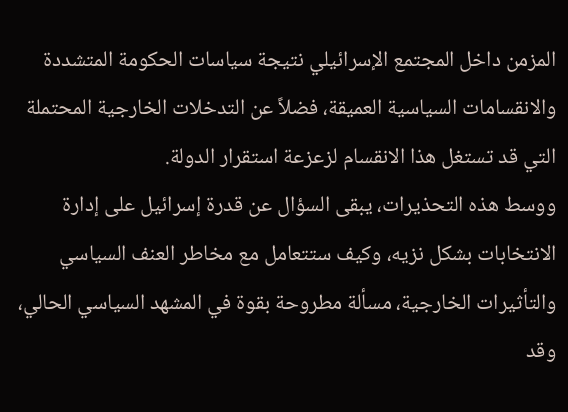المزمن داخل المجتمع الإسرائيلي نتيجة سياسات الحكومة المتشددة والانقسامات السياسية العميقة، فضلاً عن التدخلات الخارجية المحتملة التي قد تستغل هذا الانقسام لزعزعة استقرار الدولة.
ووسط هذه التحذيرات، يبقى السؤال عن قدرة إسرائيل على إدارة الانتخابات بشكل نزيه، وكيف ستتعامل مع مخاطر العنف السياسي والتأثيرات الخارجية، مسألة مطروحة بقوة في المشهد السياسي الحالي، وقد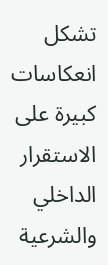تشكل انعكاسات كبيرة على الاستقرار الداخلي والشرعية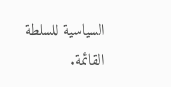السياسية للسلطة القائمة.